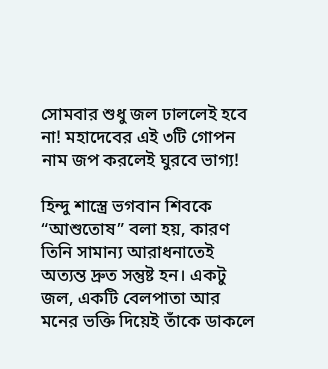সোমবার শুধু জল ঢাললেই হবে না! মহাদেবের এই ৩টি গোপন নাম জপ করলেই ঘুরবে ভাগ্য!

হিন্দু শাস্ত্রে ভগবান শিবকে “আশুতোষ” বলা হয়, কারণ তিনি সামান্য আরাধনাতেই অত্যন্ত দ্রুত সন্তুষ্ট হন। একটু জল, একটি বেলপাতা আর মনের ভক্তি দিয়েই তাঁকে ডাকলে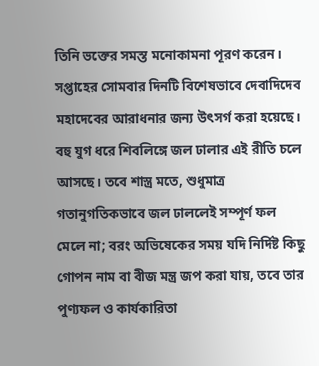তিনি ভক্তের সমস্ত মনোকামনা পূরণ করেন। সপ্তাহের সোমবার দিনটি বিশেষভাবে দেবাদিদেব মহাদেবের আরাধনার জন্য উৎসর্গ করা হয়েছে। বহু যুগ ধরে শিবলিঙ্গে জল ঢালার এই রীতি চলে আসছে। তবে শাস্ত্র মতে, শুধুমাত্র গতানুগতিকভাবে জল ঢাললেই সম্পূর্ণ ফল মেলে না; বরং অভিষেকের সময় যদি নির্দিষ্ট কিছু গোপন নাম বা বীজ মন্ত্র জপ করা যায়, তবে তার পুণ্যফল ও কার্যকারিতা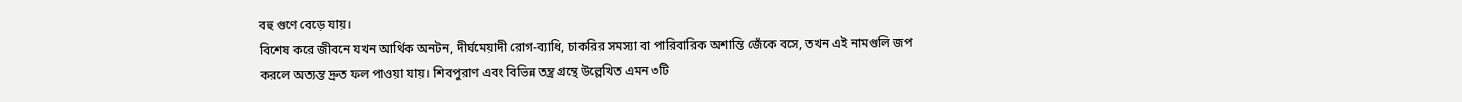বহু গুণে বেড়ে যায়।
বিশেষ করে জীবনে যখন আর্থিক অনটন, দীর্ঘমেয়াদী রোগ-ব্যাধি, চাকরির সমস্যা বা পারিবারিক অশান্তি জেঁকে বসে, তখন এই নামগুলি জপ করলে অত্যন্ত দ্রুত ফল পাওয়া যায়। শিবপুরাণ এবং বিভিন্ন তন্ত্র গ্রন্থে উল্লেখিত এমন ৩টি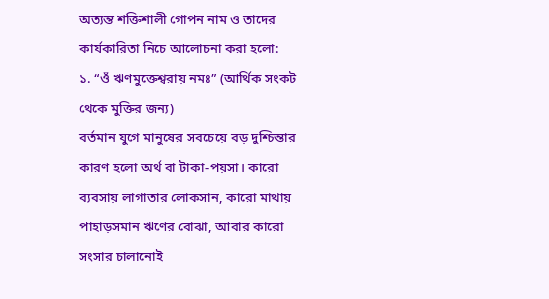অত্যন্ত শক্তিশালী গোপন নাম ও তাদের কার্যকারিতা নিচে আলোচনা করা হলো:
১. “ওঁ ঋণমুক্তেশ্বরায় নমঃ” (আর্থিক সংকট থেকে মুক্তির জন্য)
বর্তমান যুগে মানুষের সবচেয়ে বড় দুশ্চিন্তার কারণ হলো অর্থ বা টাকা-পয়সা। কারো ব্যবসায় লাগাতার লোকসান, কারো মাথায় পাহাড়সমান ঋণের বোঝা, আবার কারো সংসার চালানোই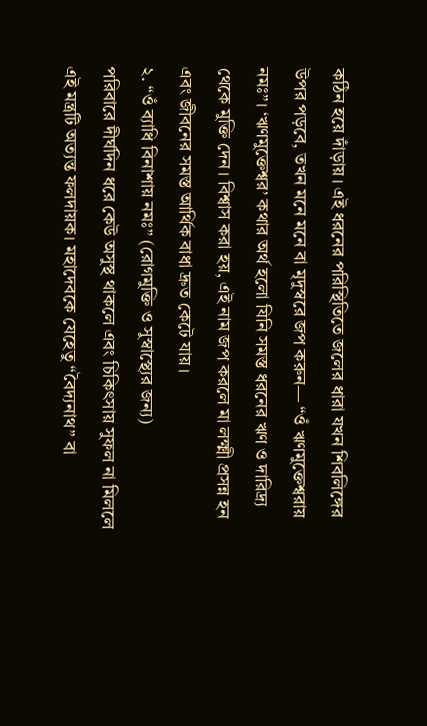কঠিন হয়ে দাঁড়ায়। এই ধরনের পরিস্থিতিতে জলের ধারা যখন শিবলিঙ্গের উপর পড়বে, তখন মনে মনে বা মৃদুস্বরে জপ করুন— “ওঁ ঋণমুক্তেশ্বরায় নমঃ”। ‘ঋণমুক্তেশ্বর’ কথার অর্থ হলো যিনি সমস্ত ধরনের ঋণ ও দারিদ্র্য থেকে মুক্তি দেন। বিশ্বাস করা হয়, এই নাম জপ করলে মা লক্ষ্মী প্রসন্ন হন এবং জীবনের সমস্ত আর্থিক বাধা দ্রুত কেটে যায়।
২. “ওঁ ব্যাধি বিনাশায় নমঃ” (রোগমুক্তি ও সুস্বাস্থ্যের জন্য)
পরিবারে দীর্ঘদিন ধরে কেউ অসুস্থ থাকলে এবং চিকিৎসায় সুফল না মিললে এই মন্ত্রটি অত্যন্ত ফলদায়ক। মহাদেবকে যেহেতু “বৈদ্যনাথ” বা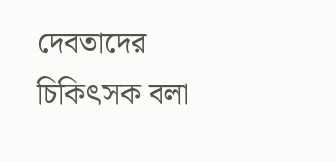দেবতাদের চিকিৎসক বলা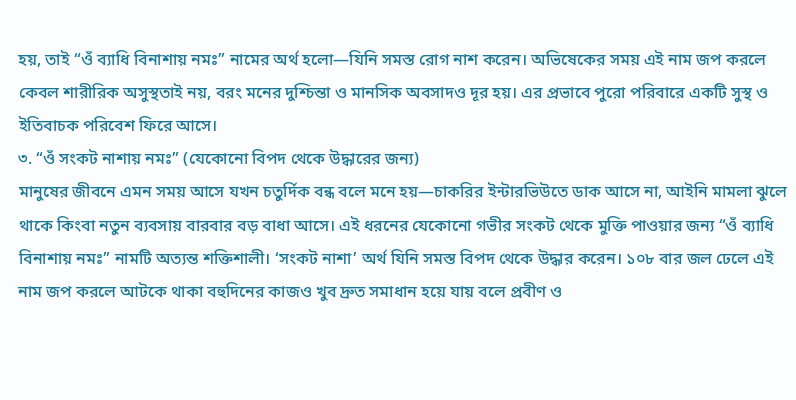হয়, তাই “ওঁ ব্যাধি বিনাশায় নমঃ” নামের অর্থ হলো—যিনি সমস্ত রোগ নাশ করেন। অভিষেকের সময় এই নাম জপ করলে কেবল শারীরিক অসুস্থতাই নয়, বরং মনের দুশ্চিন্তা ও মানসিক অবসাদও দূর হয়। এর প্রভাবে পুরো পরিবারে একটি সুস্থ ও ইতিবাচক পরিবেশ ফিরে আসে।
৩. “ওঁ সংকট নাশায় নমঃ” (যেকোনো বিপদ থেকে উদ্ধারের জন্য)
মানুষের জীবনে এমন সময় আসে যখন চতুর্দিক বন্ধ বলে মনে হয়—চাকরির ইন্টারভিউতে ডাক আসে না, আইনি মামলা ঝুলে থাকে কিংবা নতুন ব্যবসায় বারবার বড় বাধা আসে। এই ধরনের যেকোনো গভীর সংকট থেকে মুক্তি পাওয়ার জন্য “ওঁ ব্যাধি বিনাশায় নমঃ” নামটি অত্যন্ত শক্তিশালী। ‘সংকট নাশা’ অর্থ যিনি সমস্ত বিপদ থেকে উদ্ধার করেন। ১০৮ বার জল ঢেলে এই নাম জপ করলে আটকে থাকা বহুদিনের কাজও খুব দ্রুত সমাধান হয়ে যায় বলে প্রবীণ ও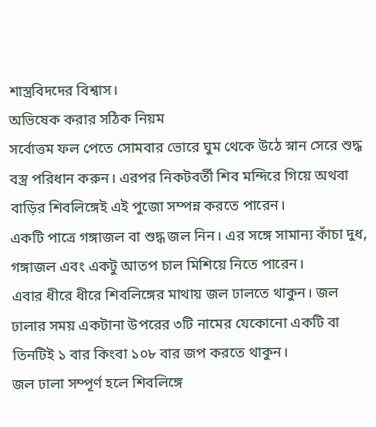শাস্ত্রবিদদের বিশ্বাস।
অভিষেক করার সঠিক নিয়ম
সর্বোত্তম ফল পেতে সোমবার ভোরে ঘুম থেকে উঠে স্নান সেরে শুদ্ধ বস্ত্র পরিধান করুন। এরপর নিকটবর্তী শিব মন্দিরে গিয়ে অথবা বাড়ির শিবলিঙ্গেই এই পুজো সম্পন্ন করতে পারেন।
একটি পাত্রে গঙ্গাজল বা শুদ্ধ জল নিন। এর সঙ্গে সামান্য কাঁচা দুধ, গঙ্গাজল এবং একটু আতপ চাল মিশিয়ে নিতে পারেন।
এবার ধীরে ধীরে শিবলিঙ্গের মাথায় জল ঢালতে থাকুন। জল ঢালার সময় একটানা উপরের ৩টি নামের যেকোনো একটি বা তিনটিই ১ বার কিংবা ১০৮ বার জপ করতে থাকুন।
জল ঢালা সম্পূর্ণ হলে শিবলিঙ্গে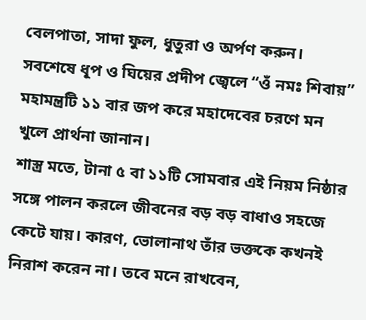বেলপাতা, সাদা ফুল, ধুতুরা ও অর্পণ করুন।
সবশেষে ধূপ ও ঘিয়ের প্রদীপ জ্বেলে “ওঁ নমঃ শিবায়” মহামন্ত্রটি ১১ বার জপ করে মহাদেবের চরণে মন খুলে প্রার্থনা জানান।
শাস্ত্র মতে, টানা ৫ বা ১১টি সোমবার এই নিয়ম নিষ্ঠার সঙ্গে পালন করলে জীবনের বড় বড় বাধাও সহজে কেটে যায়। কারণ, ভোলানাথ তাঁর ভক্তকে কখনই নিরাশ করেন না। তবে মনে রাখবেন,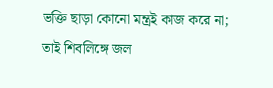ভক্তি ছাড়া কোনো মন্ত্রই কাজ করে না; তাই শিবলিঙ্গে জল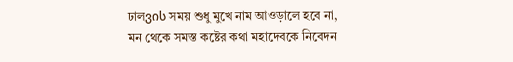ঢালვის সময় শুধু মুখে নাম আওড়ালে হবে না, মন থেকে সমস্ত কষ্টের কথা মহাদেবকে নিবেদন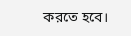করতে হবে।